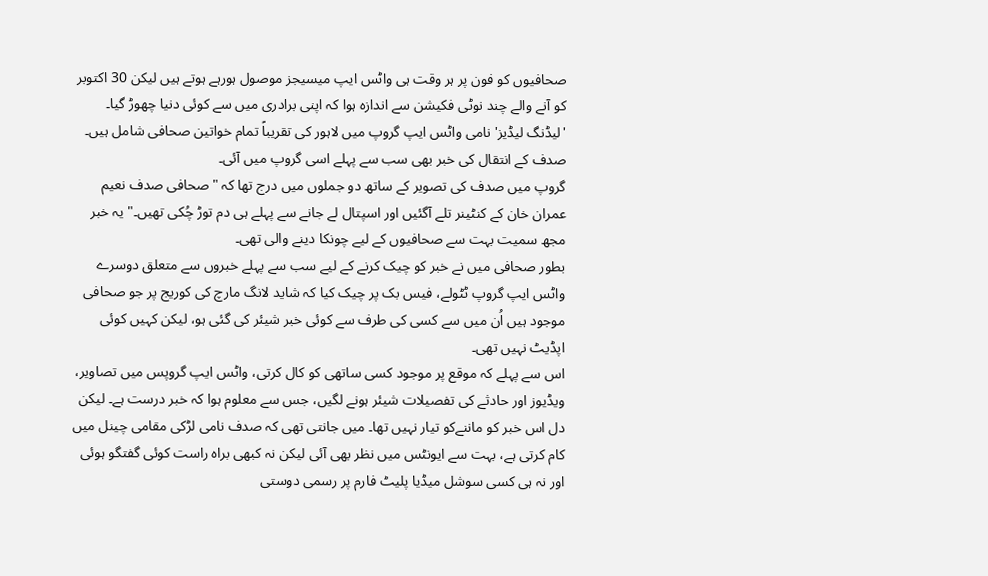صحافیوں کو فون پر ہر وقت ہی واٹس ایپ میسیجز موصول ہورہے ہوتے ہیں لیکن 30 اکتوبر کو آنے والے چند نوٹی فکیشن سے اندازہ ہوا کہ اپنی برادری میں سے کوئی دنیا چھوڑ گیا۔ 'لیڈنگ لیڈیز' نامی واٹس ایپ گروپ میں لاہور کی تقریباً تمام خواتین صحافی شامل ہیں۔ صدف کے انتقال کی خبر بھی سب سے پہلے اسی گروپ میں آئی۔
گروپ میں صدف کی تصویر کے ساتھ دو جملوں میں درج تھا کہ "صحافی صدف نعیم عمران خان کے کنٹینر تلے آگئیں اور اسپتال لے جانے سے پہلے ہی دم توڑ چُکی تھیں۔" یہ خبر مجھ سمیت بہت سے صحافیوں کے لیے چونکا دینے والی تھی۔
بطور صحافی میں نے خبر کو چیک کرنے کے لیے سب سے پہلے خبروں سے متعلق دوسرے واٹس ایپ گروپ ٹٹولے، فیس بک پر چیک کیا کہ شاید لانگ مارچ کی کوریج پر جو صحافی موجود ہیں اُن میں سے کسی کی طرف سے کوئی خبر شیئر کی گئی ہو، لیکن کہیں کوئی اپڈیٹ نہیں تھی۔
اس سے پہلے کہ موقع پر موجود کسی ساتھی کو کال کرتی، واٹس ایپ گروپس میں تصاویر، ویڈیوز اور حادثے کی تفصیلات شیئر ہونے لگیں، جس سے معلوم ہوا کہ خبر درست ہے۔ لیکن دل اس خبر کو ماننےکو تیار نہیں تھا۔ میں جانتی تھی کہ صدف نامی لڑکی مقامی چینل میں کام کرتی ہے، بہت سے ایونٹس میں نظر بھی آئی لیکن نہ کبھی براہ راست کوئی گفتگو ہوئی اور نہ ہی کسی سوشل میڈیا پلیٹ فارم پر رسمی دوستی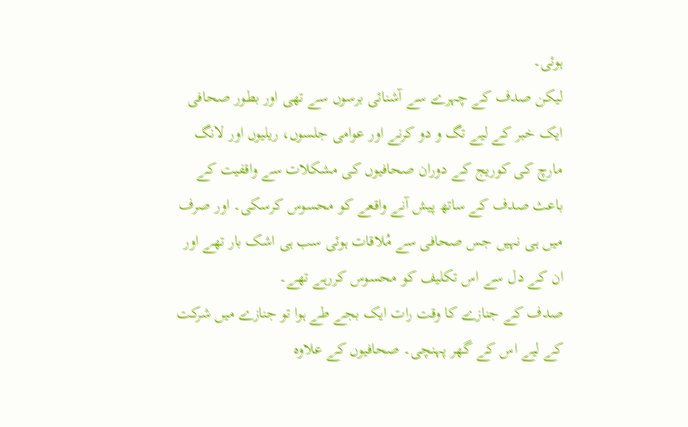ہوئی۔
لیکن صدف کے چہرے سے آشنائی برسوں سے تھی اور بطور صحافی ایک خبر کے لیے تگ و دو کرنے اور عوامی جلسوں، ریلیوں اور لانگ مارچ کی کوریج کے دوران صحافیوں کی مشکلات سے واقفیت کے باعث صدف کے ساتھ پیش آنے واقعے کو محسوس کرسکی۔ اور صرف میں ہی نہیں جس صحافی سے مُلاقات ہوئی سب ہی اشک بار تھے اور ان کے دل سے اس تکلیف کو محسوس کررہے تھے۔
صدف کے جنازے کا وقت رات ایک بجے طے ہوا تو جنازے میں شرکت کے لیے اس کے گھر پہنچی۔ صحافیوں کے علاوہ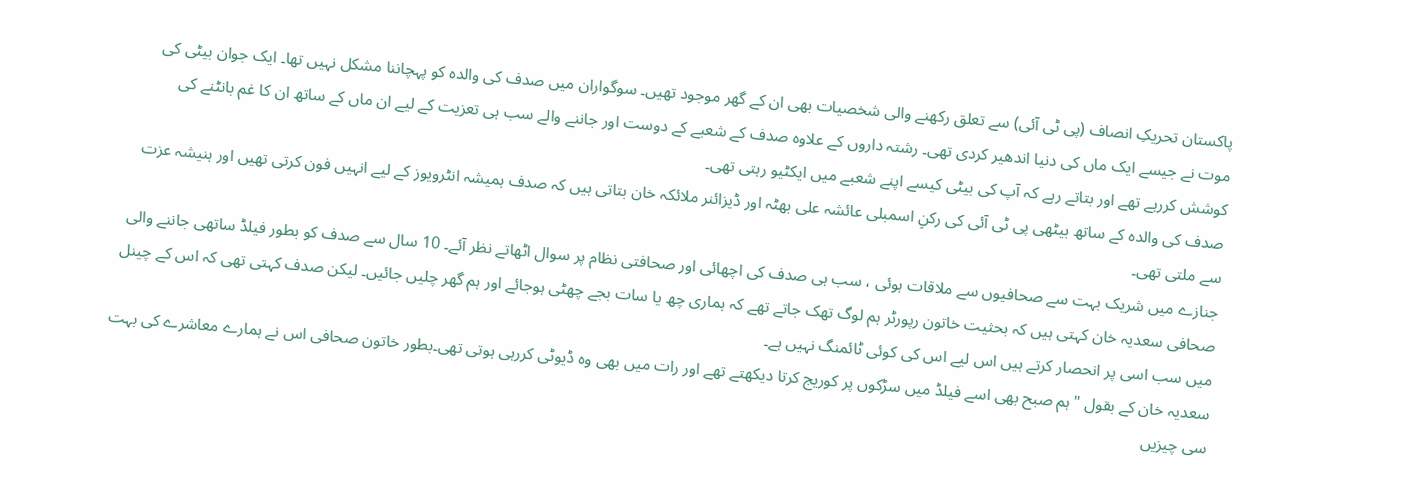پاکستان تحریکِ انصاف (پی ٹی آئی) سے تعلق رکھنے والی شخصیات بھی ان کے گھر موجود تھیں۔ سوگواران میں صدف کی والدہ کو پہچاننا مشکل نہیں تھا۔ ایک جوان بیٹی کی موت نے جیسے ایک ماں کی دنیا اندھیر کردی تھی۔ رشتہ داروں کے علاوہ صدف کے شعبے کے دوست اور جاننے والے سب ہی تعزیت کے لیے ان ماں کے ساتھ ان کا غم بانٹنے کی کوشش کررہے تھے اور بتاتے رہے کہ آپ کی بیٹی کیسے اپنے شعبے میں ایکٹیو رہتی تھی۔
صدف کی والدہ کے ساتھ بیٹھی پی ٹی آئی کی رکنِ اسمبلی عائشہ علی بھٹہ اور ڈیزائنر ملائکہ خان بتاتی ہیں کہ صدف ہمیشہ انٹرویوز کے لیے انہیں فون کرتی تھیں اور ہنیشہ عزت سے ملتی تھی۔
جنازے میں شریک بہت سے صحافیوں سے ملاقات ہوئی ، سب ہی صدف کی اچھائی اور صحافتی نظام پر سوال اٹھاتے نظر آئے۔ 10 سال سے صدف کو بطور فیلڈ ساتھی جاننے والی صحافی سعدیہ خان کہتی ہیں کہ بحثیت خاتون رپورٹر ہم لوگ تھک جاتے تھے کہ ہماری چھ یا سات بجے چھٹی ہوجائے اور ہم گھر چلیں جائیں۔ لیکن صدف کہتی تھی کہ اس کے چینل میں سب اسی پر انحصار کرتے ہیں اس لیے اس کی کوئی ٹائمنگ نہیں ہے۔
سعدیہ خان کے بقول "ہم صبح بھی اسے فیلڈ میں سڑکوں پر کوریج کرتا دیکھتے تھے اور رات میں بھی وہ ڈیوٹی کررہی ہوتی تھی۔بطور خاتون صحافی اس نے ہمارے معاشرے کی بہت سی چیزیں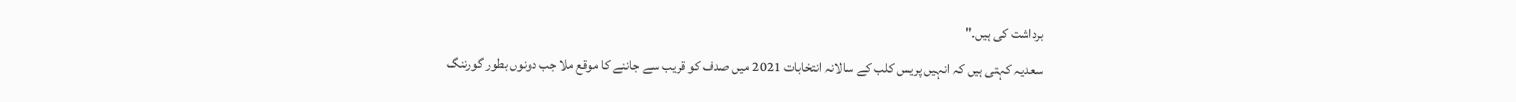برداشت کی ہیں۔"
سعدیہ کہتی ہیں کہ انہیں پریس کلب کے سالانہ انتخابات 2021 میں صدف کو قریب سے جاننے کا موقع ملا جب دونوں بطور گورننگ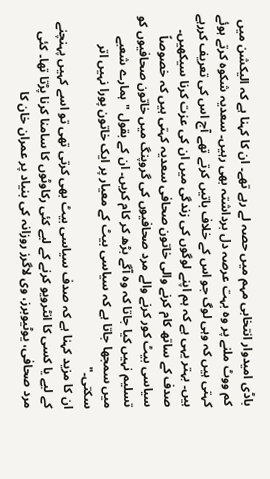باڈی امیدوار انتخابی مہم میں حصہ لے رہے تھے۔ ان کا کہنا ہے کہ الیکشن میں کم ووٹ ملنے پر وہ بہت عرصہ دل برداشتہ بھی رہیں۔ سعدیہ شکوہ کرتے ہوئے کہتی ہیں کہ وہی لوگ جو اس کے خلاف باتیں کرتے تھے آج اس کی تعریف کررہے ہیں۔ بہتر یہی ہے کہ ہم اپنے لوگوں کی زندگی میں ان کی عزت کرنا سیکھیں۔
صدف کے ساتھ کام کرنے والی خاتون صحافی سعدیہ کہتی ہیں کہ خصوصاً سیاسی بیٹ کور کرنے والے مرد صحافیوں کی گروپنگ میں خاتون صحافیوں کو تسلیم نہیں کیا جاتا کہ وہ آگے بڑھ کر کام کریں۔ ان کے بقول "ہمارے شعبے میں سمجھا جاتا ہے کہ سیاسی بیٹ کے معیار پر ایک خاتون پورا نہیں اتر سکتی۔"
ان کا مزید کہنا ہے کہ صدف سیاسی بیٹ بھی کرتی تھی تو اسے کہیں پہنچنے کے لیے یا کسی کا انٹرویو کرنے کے لیے کئی رکاوٹوں کا سامنا کرنا پڑتا تھا۔ کئی مرد صحافی، یوٹیوبرز، وی لاگرز روزانہ کی بنیاد پر عمران خان کا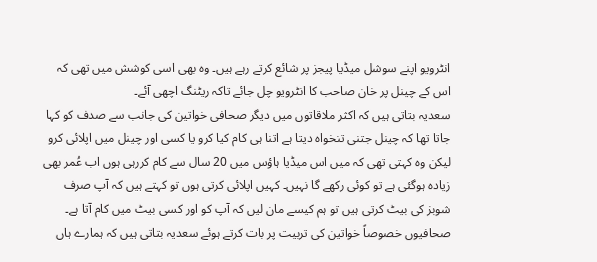انٹرویو اپنے سوشل میڈیا پیجز پر شائع کرتے رہے ہیں۔ وہ بھی اسی کوشش میں تھی کہ اس کے چینل پر خان صاحب کا انٹرویو چل جائے تاکہ ریٹنگ اچھی آئے۔
سعدیہ بتاتی ہیں کہ اکثر ملاقاتوں میں دیگر صحافی خواتین کی جانب سے صدف کو کہا جاتا تھا کہ چینل جتنی تنخواہ دیتا ہے اتنا ہی کام کیا کرو یا کسی اور چینل میں اپلائی کرو لیکن وہ کہتی تھی کہ میں اس میڈیا ہاؤس میں 20 سال سے کام کررہی ہوں اب عُمر بھی زیادہ ہوگئی ہے تو کوئی رکھے گا نہیں۔ کہیں اپلائی کرتی ہوں تو کہتے ہیں کہ آپ صرف شوبز کی بیٹ کرتی ہیں تو ہم کیسے مان لیں کہ آپ کو اور کسی بیٹ میں کام آتا ہے۔
صحافیوں خصوصاً خواتین کی تربیت پر بات کرتے ہوئے سعدیہ بتاتی ہیں کہ ہمارے ہاں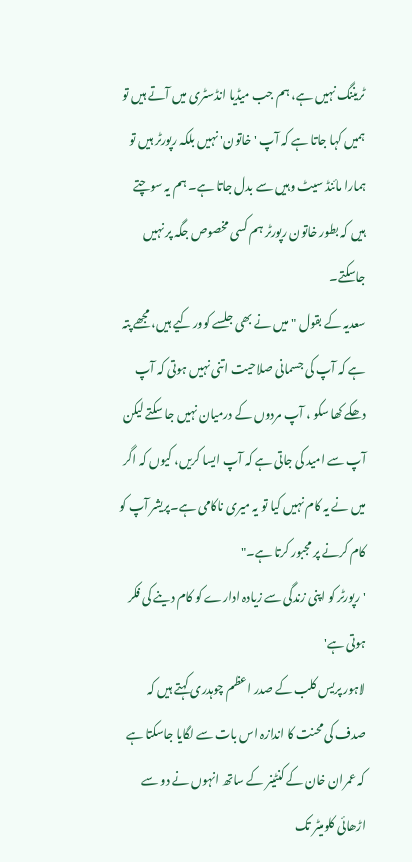ٹریننگ نہیں ہے، ہم جب میڈیا انڈسٹری میں آتے ہیں تو ہمیں کہا جاتا ہے کہ آپ 'خاتون' نہیں بلکہ رپورٹر ہیں تو ہمارا مائنڈ سیٹ وہیں سے بدل جاتا ہے۔ ہم یہ سوچتے ہیں کہ بطور خاتون رپورٹر ہم کسی مخصوص جگہ پر نہیں جاسکتے۔
سعدیہ کے بقول "میں نے بھی جلسے کوور کیے ہیں، مجھے پتہ ہے کہ آپ کی جسمانی صلاحیت اتنی نہیں ہوتی کہ آپ دھکے کھا سکو ، آپ مردوں کے درمیان نہیں جا سکتے لیکن آپ سے امید کی جاتی ہے کہ آپ ایسا کریں، کیوں کہ اگر میں نے یہ کام نہیں کیا تو یہ میری ناکامی ہے۔پریشر آپ کو کام کرنے پر مجبور کرتا ہے۔"
'رپورٹر کو اپنی زندگی سے زیادہ ادارے کو کام دینے کی فکر ہوتی ہے'
لاہور پریس کلب کے صدر اعظم چوہدری کہتے ہیں کہ صدف کی محنت کا اندازہ اس بات سے لگایا جاسکتا ہے کہ عمران خان کے کنٹینر کے ساتھ انہوں نے دو سے اڑھائی کلومیٹر تک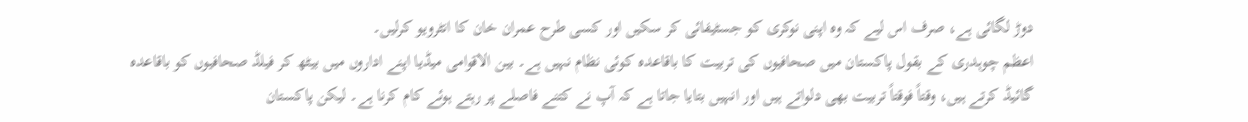دوڑ لگائی ہے، صرف اس لیے کہ وہ اپنی نوکری کو جسٹیفائی کر سکیں اور کسی طرح عمران خان کا انٹرویو کرلیں۔
اعظم چوہدری کے بقول پاکستان میں صحافیوں کی تربیت کا باقاعدہ کوئی نظام نہیں ہے۔ بین الاقوامی میڈیا اپنے اداروں میں بیٹھ کر فیلڈ صحافیوں کو باقاعدہ گائیڈ کرتے ہیں، وقتاً فوقتاً تربیت بھی دلواتے ہیں اور انہیں بتایا جاتا ہے کہ آپ نے کتنے فاصلے پر رہتے ہوئے کام کرنا ہے۔ لیکن پاکستان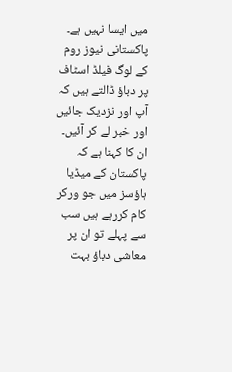میں ایسا نہیں ہے۔ پاکستانی نیوز روم کے لوگ فیلڈ اسٹاف پر دباؤ ڈالتے ہیں کہ آپ اور نزدیک جائیں اور خبر لے کر آئیں۔
ان کا کہنا ہے کہ پاکستان کے میڈیا ہاؤسز میں جو ورکر کام کررہے ہیں سب سے پہلے تو ان پر معاشی دباؤ بہت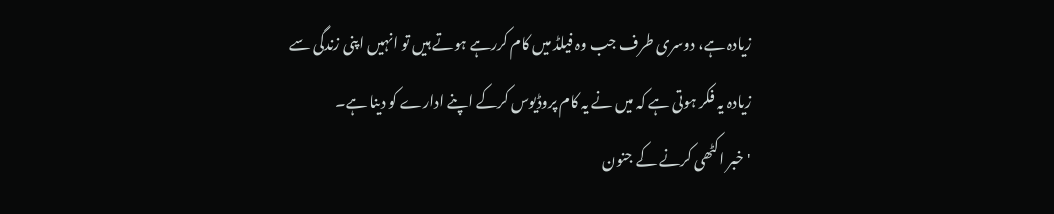زیادہ ہے، دوسری طرف جب وہ فیلڈ میں کام کررہے ہوتے ہیں تو انہیں اپنی زندگی سے زیادہ یہ فکر ہوتی ہے کہ میں نے یہ کام پروڈیوس کرکے اپنے ادارے کو دینا ہے۔
'خبر اکٹھی کرنے کے جنون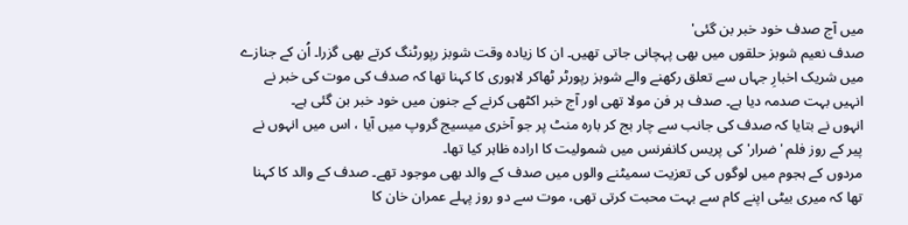میں آج صدف خود خبر بن گئی'
صدف نعیم شوبز حلقوں میں بھی پہچانی جاتی تھیں۔ ان کا زیادہ وقت شوبز رپورٹنگ کرتے بھی گزرا۔ اُن کے جنازے میں شریک اخبارِ جہاں سے تعلق رکھنے والے شوبز رپورٹر ٹھاکر لاہوری کا کہنا تھا کہ صدف کی موت کی خبر نے انہیں بہت صدمہ دیا ہے۔ صدف ہر فن مولا تھی اور آج خبر اکٹھی کرنے کے جنون میں خود خبر بن گئی ہے۔
انہوں نے بتایا کہ صدف کی جانب سے چار بج کر بارہ منٹ پر جو آخری میسیج گروپ میں آیا ، اس میں انہوں نے پیر کے روز فلم 'ضرار' کی پریس کانفرنس میں شمولیت کا ارادہ ظاہر کیا تھا۔
مردوں کے ہجوم میں لوگوں کی تعزیت سمیٹنے والوں میں صدف کے والد بھی موجود تھے۔ صدف کے والد کا کہنا تھا کہ میری بیٹی اپنے کام سے بہت محبت کرتی تھی، موت سے دو روز پہلے عمران خان کا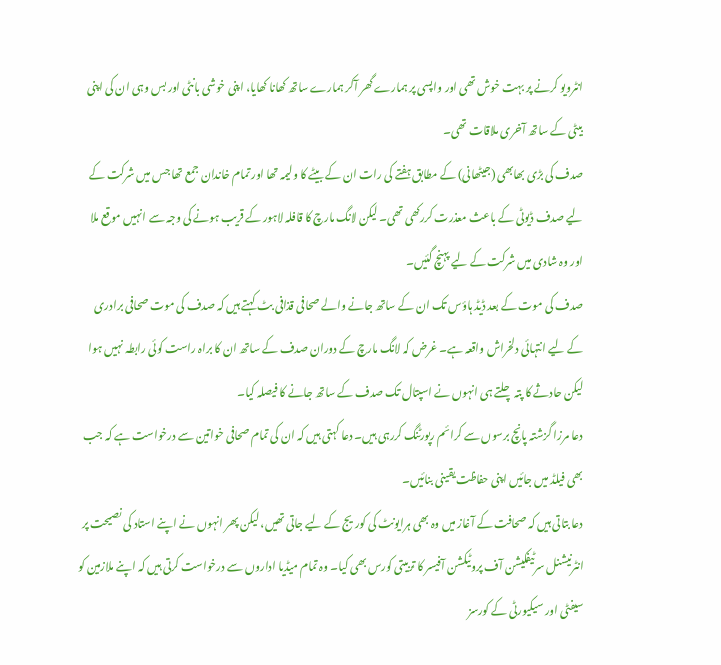انٹرویو کرنے پر بہت خوش تھی اور واپسی پر ہمارے گھر آکر ہمارے ساتھ کھانا کھایا، اپنی خوشی بانٹی اور بس وہی ان کی اپنی بیٹی کے ساتھ آخری ملاقات تھی۔
صدف کی بڑی بھابھی (جیٹھانی) کے مطابق ہفتے کی رات ان کے بیٹے کا ولیمہ تھا اور تمام خاندان جمع تھا جس میں شرکت کے لیے صدف ڈیوٹی کے باعث معذرت کررکھی تھی۔ لیکن لانگ مارچ کا قافلہ لاہور کے قریب ہونے کی وجہ سے انہیں موقع ملا اور وہ شادی میں شرکت کے لیے پہنچ گئیں۔
صدف کی موت کے بعد ڈیڈ ہاؤس تک ان کے ساتھ جانے والے صحافی قذافی بٹ کہتے ہیں کہ صدف کی موت صحافی برادری کے لیے انتہائی دلخراش واقعہ ہے۔ غرض کہ لانگ مارچ کے دوران صدف کے ساتھ ان کا براہ راست کوئی رابطہ نہیں ہوا لیکن حادثے کا پتہ چلتے ہی انہوں نے اسپتال تک صدف کے ساتھ جانے کا فیصلہ کیا۔
دعا مرزا گزشتہ پانچ برسوں سے کرائم رپورٹنگ کررہی ہیں۔ دعا کہتی ہیں کہ ان کی تمام صحافی خواتین سے درخواست ہے کہ جب بھی فیلڈ میں جائیں اپنی حفاظت یقینی بنائیں۔
دعا بتاتی ہیں کہ صحافت کے آغاز میں وہ بھی ہرایونٹ کی کوریج کے لیے جاتی تھیں، لیکن پھر انہوں نے اپنے استاد کی نصیحت پر انٹرنیشنل سرٹیفکیشن آف پروٹیکشن آفیسر کا تربیتی کورس بھی کیا۔ وہ تمام میڈیا اداروں سے درخواست کرتی ہیں کہ اپنے ملازمین کو سیفٹی اور سیکیورٹی کے کورسز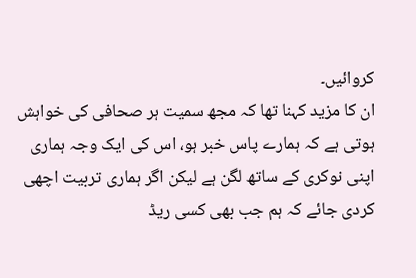کروائیں۔
ان کا مزید کہنا تھا کہ مجھ سمیت ہر صحافی کی خواہش ہوتی ہے کہ ہمارے پاس خبر ہو، اس کی ایک وجہ ہماری اپنی نوکری کے ساتھ لگن ہے لیکن اگر ہماری تربیت اچھی کردی جائے کہ ہم جب بھی کسی ریڈ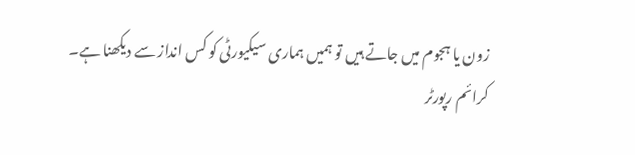زون یا ہجوم میں جاتے ہیں تو ہمیں ہماری سیکیورٹی کو کس انداز سے دیکھنا ہے۔
کرائم رپورٹر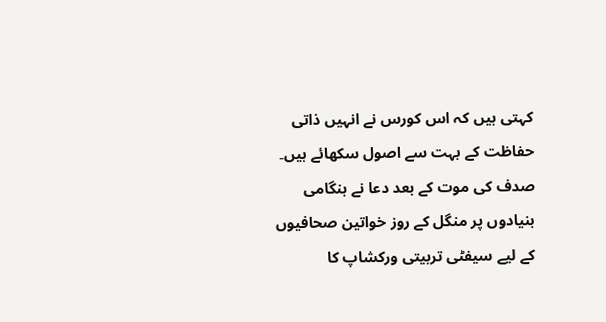کہتی ہیں کہ اس کورس نے انہیں ذاتی حفاظت کے بہت سے اصول سکھائے ہیں۔ صدف کی موت کے بعد دعا نے ہنگامی بنیادوں پر منگل کے روز خواتین صحافیوں کے لیے سیفٹی تربیتی ورکشاپ کا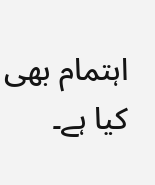اہتمام بھی کیا ہے۔